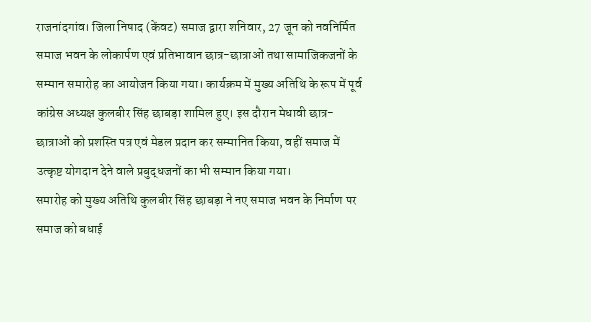राजनांदगांव। जिला निषाद (केंवट) समाज द्वारा शनिवार, 27 जून को नवनिर्मित समाज भवन के लोकार्पण एवं प्रतिभावान छात्र-छात्राओं तथा सामाजिकजनों के सम्मान समारोह का आयोजन किया गया। कार्यक्रम में मुख्य अतिथि के रूप में पूर्व कांग्रेस अध्यक्ष कुलबीर सिंह छाबड़ा शामिल हुए। इस दौरान मेधावी छात्र-छात्राओं को प्रशस्ति पत्र एवं मेडल प्रदान कर सम्मानित किया, वहीं समाज में उत्कृष्ट योगदान देने वाले प्रबुद्धजनों का भी सम्मान किया गया।
समारोह को मुख्य अतिथि कुलबीर सिंह छाबड़ा ने नए समाज भवन के निर्माण पर समाज को बधाई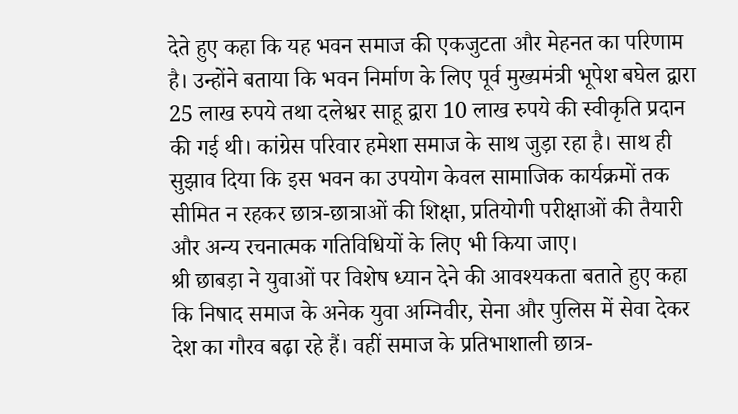देते हुए कहा कि यह भवन समाज की एकजुटता और मेहनत का परिणाम है। उन्होंने बताया कि भवन निर्माण के लिए पूर्व मुख्यमंत्री भूपेश बघेल द्वारा 25 लाख रुपये तथा दलेश्वर साहू द्वारा 10 लाख रुपये की स्वीकृति प्रदान की गई थी। कांग्रेस परिवार हमेशा समाज के साथ जुड़ा रहा है। साथ ही सुझाव दिया कि इस भवन का उपयोग केवल सामाजिक कार्यक्रमों तक सीमित न रहकर छात्र-छात्राओं की शिक्षा, प्रतियोगी परीक्षाओं की तैयारी और अन्य रचनात्मक गतिविधियों के लिए भी किया जाए।
श्री छाबड़ा ने युवाओं पर विशेष ध्यान देने की आवश्यकता बताते हुए कहा कि निषाद समाज के अनेक युवा अग्निवीर, सेना और पुलिस में सेवा देकर देश का गौरव बढ़ा रहे हैं। वहीं समाज के प्रतिभाशाली छात्र-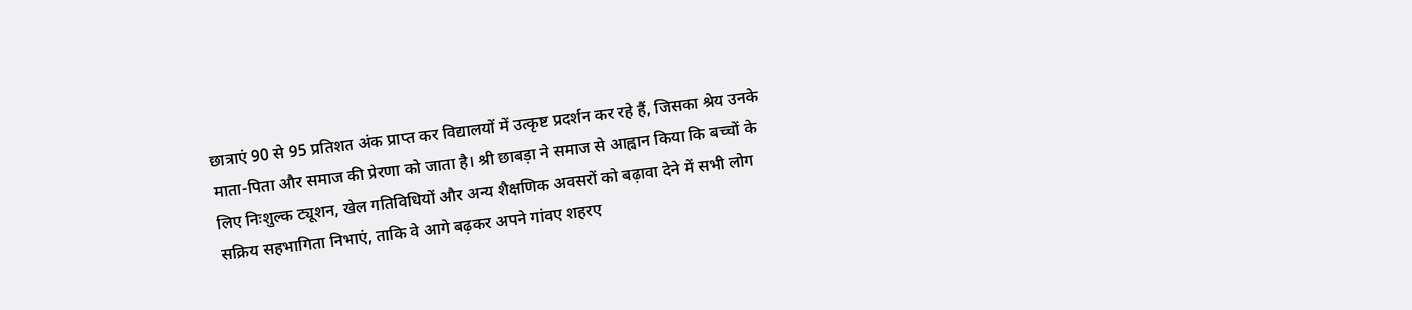छात्राएं 90 से 95 प्रतिशत अंक प्राप्त कर विद्यालयों में उत्कृष्ट प्रदर्शन कर रहे हैं, जिसका श्रेय उनके माता-पिता और समाज की प्रेरणा को जाता है। श्री छाबड़ा ने समाज से आह्वान किया कि बच्चों के लिए निःशुल्क ट्यूशन, खेल गतिविधियों और अन्य शैक्षणिक अवसरों को बढ़ावा देने में सभी लोग सक्रिय सहभागिता निभाएं, ताकि वे आगे बढ़कर अपने गांवए शहरए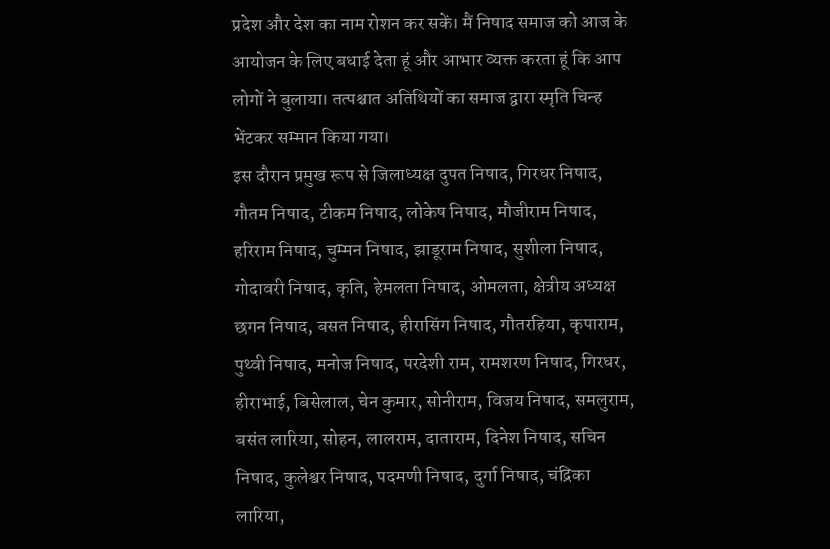प्रदेश और देश का नाम रोशन कर सकें। मैं निषाद समाज को आज के आयोजन के लिए बधाई देता हूं और आभार व्यक्त करता हूं कि आप लोगों ने बुलाया। तत्पश्चात अतिथियों का समाज द्वारा स्मृति चिन्ह भेंटकर सम्मान किया गया।
इस दौरान प्रमुख रूप से जिलाध्यक्ष दुपत निषाद, गिरधर निषाद, गौतम निषाद, टीकम निषाद, लोकेष निषाद, मौजीराम निषाद, हरिराम निषाद, चुम्मन निषाद, झाडूराम निषाद, सुशीला निषाद, गोदावरी निषाद, कृति, हेमलता निषाद, ओमलता, क्षेत्रीय अध्यक्ष छगन निषाद, बसत निषाद, हीरासिंग निषाद, गौतरहिया, कृपाराम, पुथ्वी निषाद, मनोज निषाद, परदेशी राम, रामशरण निषाद, गिरधर, हीराभाई, बिसेलाल, चेन कुमार, सोनीराम, विजय निषाद, समलुराम, बसंत लारिया, सोहन, लालराम, दाताराम, दिनेश निषाद, सचिन निषाद, कुलेश्वर निषाद, पदमणी निषाद, दुर्गा निषाद, चंद्रिका लारिया,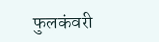फुलकंवरी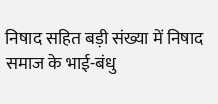निषाद सहित बड़ी संख्या में निषाद समाज के भाई-बंधु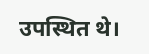उपस्थित थे।